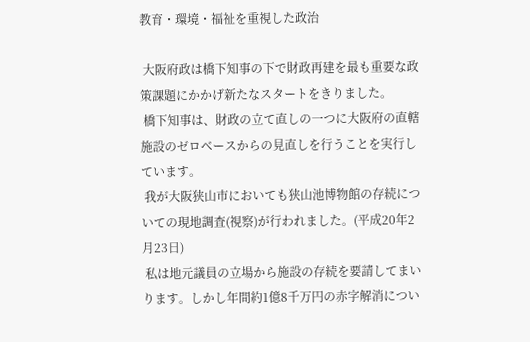教育・環境・福祉を重視した政治

 大阪府政は橋下知事の下で財政再建を最も重要な政策課題にかかげ新たなスタートをきりました。
 橋下知事は、財政の立て直しの一つに大阪府の直轄施設のゼロベースからの見直しを行うことを実行しています。
 我が大阪狭山市においても狭山池博物館の存続についての現地調査(視察)が行われました。(平成20年2月23日)
 私は地元議員の立場から施設の存続を要請してまいります。しかし年間約1億8千万円の赤字解消につい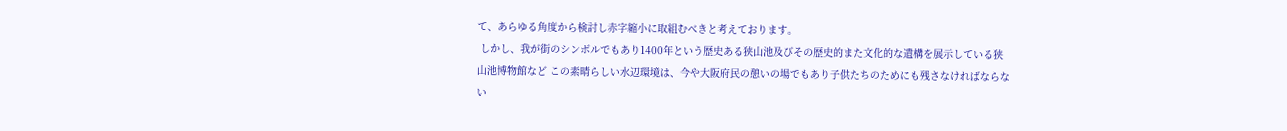て、あらゆる角度から検討し赤字縮小に取組むべきと考えております。
 しかし、我が街のシンボルでもあり1400年という歴史ある狭山池及びその歴史的また文化的な遺構を展示している狭山池博物館など この素晴らしい水辺環境は、今や大阪府民の憩いの場でもあり子供たちのためにも残さなければならない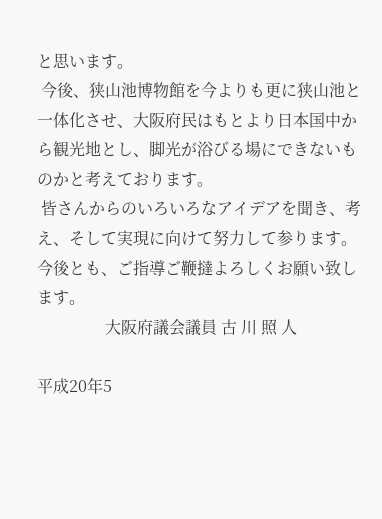と思います。
 今後、狭山池博物館を今よりも更に狭山池と一体化させ、大阪府民はもとより日本国中から観光地とし、脚光が浴びる場にできないものかと考えております。
 皆さんからのいろいろなアイデアを聞き、考え、そして実現に向けて努力して参ります。今後とも、ご指導ご鞭撻よろしくお願い致します。
                 大阪府議会議員 古 川 照 人

平成20年5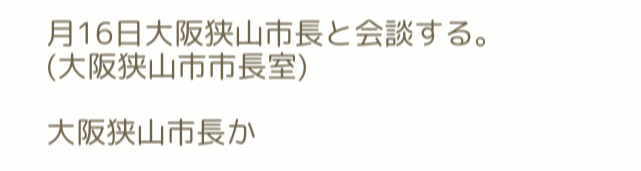月16日大阪狭山市長と会談する。(大阪狭山市市長室)

大阪狭山市長か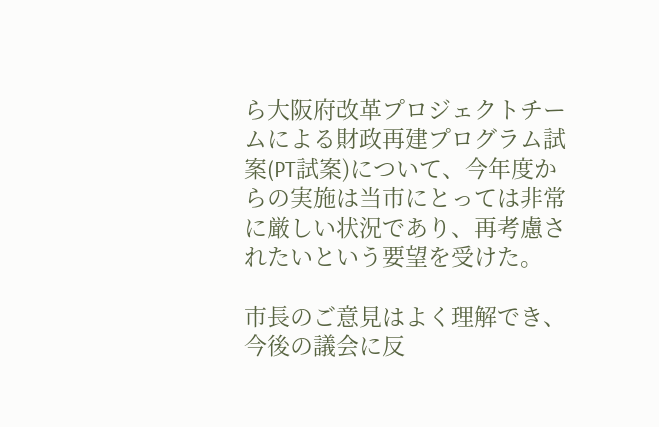ら大阪府改革プロジェクトチームによる財政再建プログラム試案(PT試案)について、今年度からの実施は当市にとっては非常に厳しい状況であり、再考慮されたいという要望を受けた。

市長のご意見はよく理解でき、今後の議会に反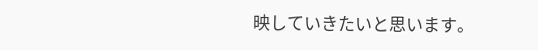映していきたいと思います。